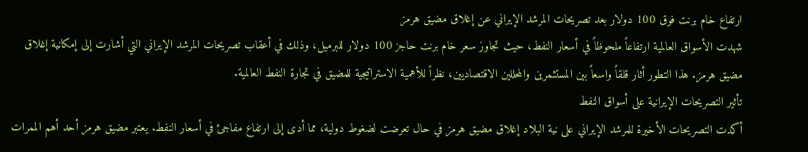ارتفاع خام برنت فوق 100 دولار بعد تصريحات المرشد الإيراني عن إغلاق مضيق هرمز
شهدت الأسواق العالمية ارتفاعاً ملحوظاً في أسعار النفط، حيث تجاوز سعر خام برنت حاجز 100 دولار للبرميل، وذلك في أعقاب تصريحات المرشد الإيراني التي أشارت إلى إمكانية إغلاق مضيق هرمز. هذا التطور أثار قلقاً واسعاً بين المستثمرين والمحللين الاقتصاديين، نظراً للأهمية الاستراتيجية للمضيق في تجارة النفط العالمية.
تأثير التصريحات الإيرانية على أسواق النفط
أكدت التصريحات الأخيرة للمرشد الإيراني على نية البلاد إغلاق مضيق هرمز في حال تعرضت لضغوط دولية، مما أدى إلى ارتفاع مفاجئ في أسعار النفط. يعتبر مضيق هرمز أحد أهم الممرات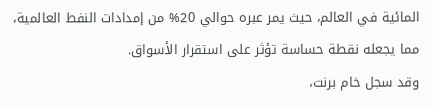المائية في العالم، حيث يمر عبره حوالي 20% من إمدادات النفط العالمية، مما يجعله نقطة حساسة تؤثر على استقرار الأسواق.
وقد سجل خام برنت،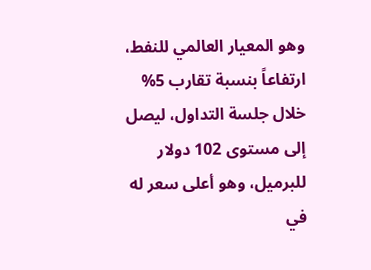وهو المعيار العالمي للنفط، ارتفاعاً بنسبة تقارب 5% خلال جلسة التداول، ليصل إلى مستوى 102 دولار للبرميل، وهو أعلى سعر له في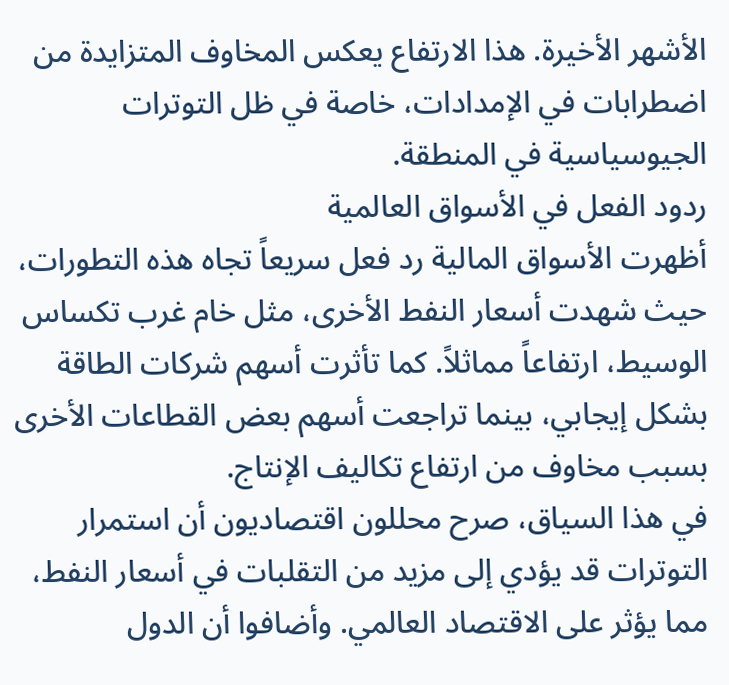الأشهر الأخيرة. هذا الارتفاع يعكس المخاوف المتزايدة من اضطرابات في الإمدادات، خاصة في ظل التوترات الجيوسياسية في المنطقة.
ردود الفعل في الأسواق العالمية
أظهرت الأسواق المالية رد فعل سريعاً تجاه هذه التطورات، حيث شهدت أسعار النفط الأخرى، مثل خام غرب تكساس الوسيط، ارتفاعاً مماثلاً. كما تأثرت أسهم شركات الطاقة بشكل إيجابي، بينما تراجعت أسهم بعض القطاعات الأخرى بسبب مخاوف من ارتفاع تكاليف الإنتاج.
في هذا السياق، صرح محللون اقتصاديون أن استمرار التوترات قد يؤدي إلى مزيد من التقلبات في أسعار النفط، مما يؤثر على الاقتصاد العالمي. وأضافوا أن الدول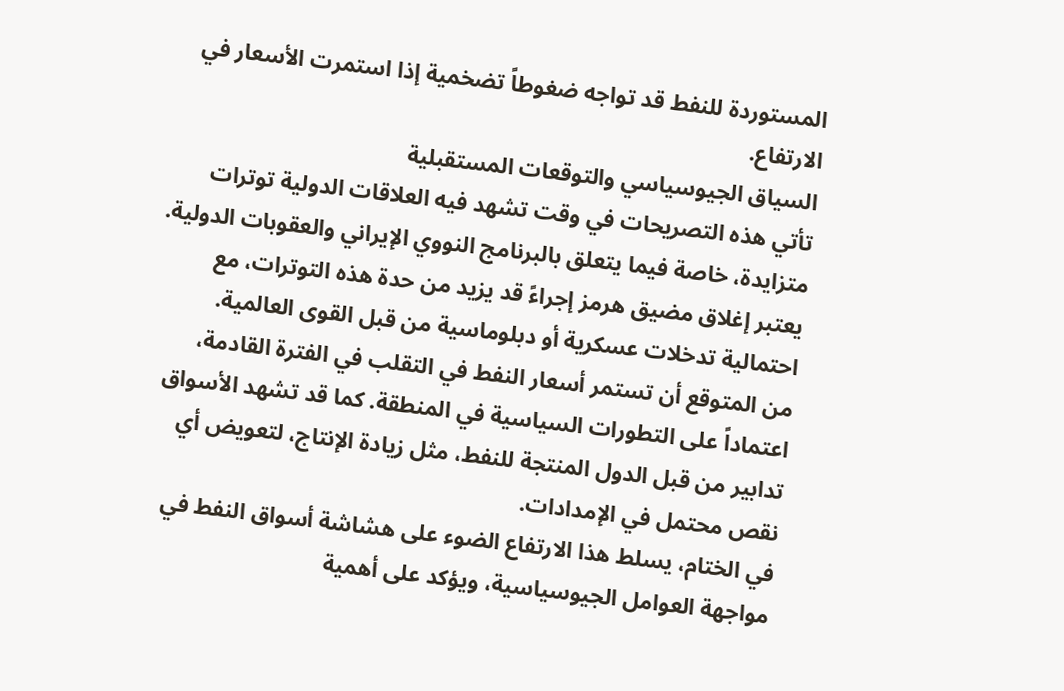المستوردة للنفط قد تواجه ضغوطاً تضخمية إذا استمرت الأسعار في الارتفاع.
السياق الجيوسياسي والتوقعات المستقبلية
تأتي هذه التصريحات في وقت تشهد فيه العلاقات الدولية توترات متزايدة، خاصة فيما يتعلق بالبرنامج النووي الإيراني والعقوبات الدولية. يعتبر إغلاق مضيق هرمز إجراءً قد يزيد من حدة هذه التوترات، مع احتمالية تدخلات عسكرية أو دبلوماسية من قبل القوى العالمية.
من المتوقع أن تستمر أسعار النفط في التقلب في الفترة القادمة، اعتماداً على التطورات السياسية في المنطقة. كما قد تشهد الأسواق تدابير من قبل الدول المنتجة للنفط، مثل زيادة الإنتاج، لتعويض أي نقص محتمل في الإمدادات.
في الختام، يسلط هذا الارتفاع الضوء على هشاشة أسواق النفط في مواجهة العوامل الجيوسياسية، ويؤكد على أهمية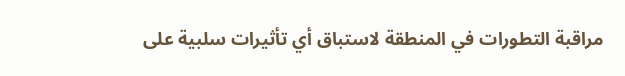مراقبة التطورات في المنطقة لاستباق أي تأثيرات سلبية على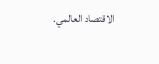الاقتصاد العالمي.